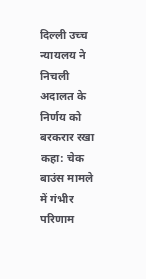दिल्ली उच्च न्यायलय ने निचली अदालत के निर्णय को बरकरार रखा कहा: चेक बाउंस मामले में गंभीर परिणाम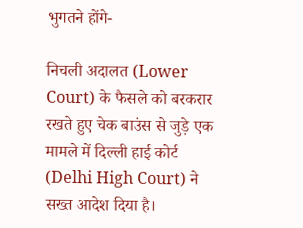भुगतने होंगे-

निचली अदालत (Lower Court) के फैसले को बरकरार रखते हुए चेक बाउंस से जुड़े एक मामले में दिल्ली हाई कोर्ट (Delhi High Court) ने सख्त आदेश दिया है।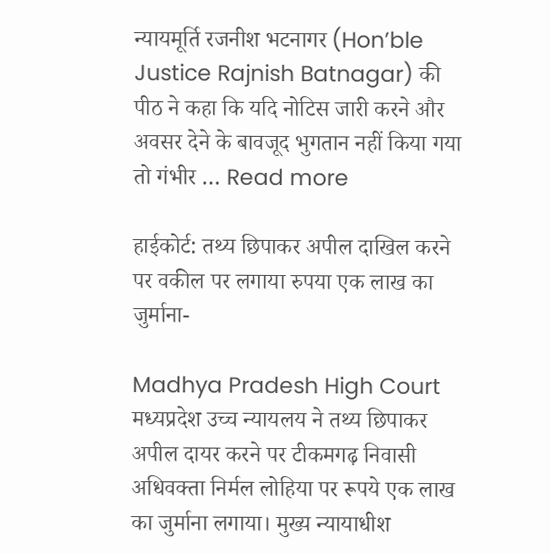न्यायमूर्ति रजनीश भटनागर (Hon’ble Justice Rajnish Batnagar) की पीठ ने कहा कि यदि नोटिस जारी करने और अवसर देने के बावजूद भुगतान नहीं किया गया तो गंभीर … Read more

हाईकोर्ट: तथ्य छिपाकर अपील दाखिल करने पर वकील पर लगाया रुपया एक लाख का जुर्माना-

Madhya Pradesh High Court मध्यप्रदेश उच्च न्यायलय ने तथ्य छिपाकर अपील दायर करने पर टीकमगढ़ निवासी अधिवक्ता निर्मल लोहिया पर रूपये एक लाख का जुर्माना लगाया। मुख्य न्यायाधीश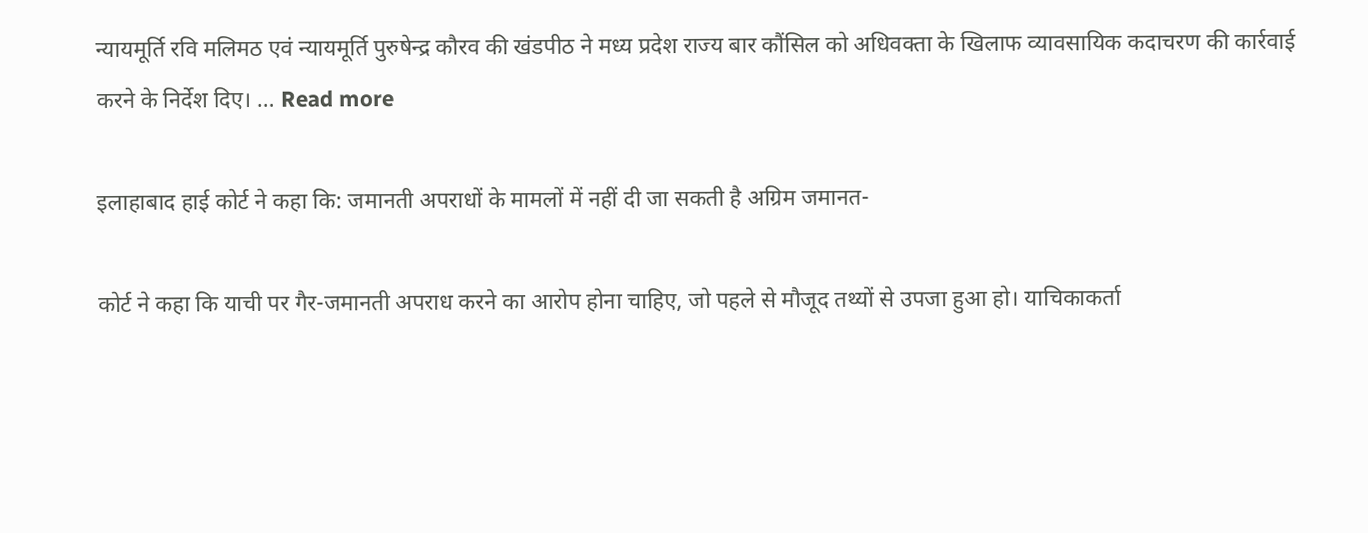न्यायमूर्ति रवि मलिमठ एवं न्यायमूर्ति पुरुषेन्द्र कौरव की खंडपीठ ने मध्य प्रदेश राज्य बार कौंसिल को अधिवक्ता के खिलाफ व्यावसायिक कदाचरण की कार्रवाई करने के निर्देश दिए। … Read more

इलाहाबाद हाई कोर्ट ने कहा कि: जमानती अपराधों के मामलों में नहीं दी जा सकती है अग्रिम जमानत-

कोर्ट ने कहा कि याची पर गैर-जमानती अपराध करने का आरोप होना चाहिए, जो पहले से मौजूद तथ्यों से उपजा हुआ हो। याचिकाकर्ता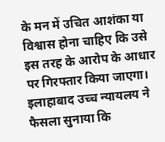के मन में उचित आशंका या विश्वास होना चाहिए कि उसे इस तरह के आरोप के आधार पर गिरफ्तार किया जाएगा। इलाहाबाद उच्च न्यायलय ने फैसला सुनाया कि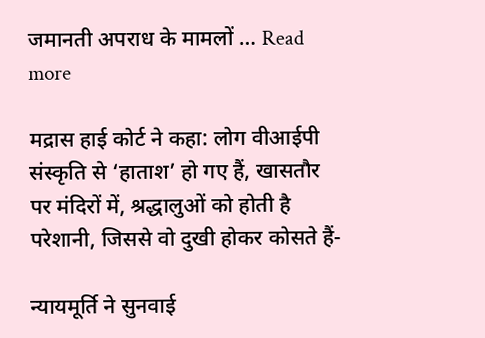जमानती अपराध के मामलों … Read more

मद्रास हाई कोर्ट ने कहा: लोग वीआईपी संस्कृति से ‘हाताश’ हो गए हैं, खासतौर पर मंदिरों में, श्रद्धालुओं को होती है परेशानी, जिससे वो दुखी होकर कोसते हैं-

न्यायमूर्ति ने सुनवाई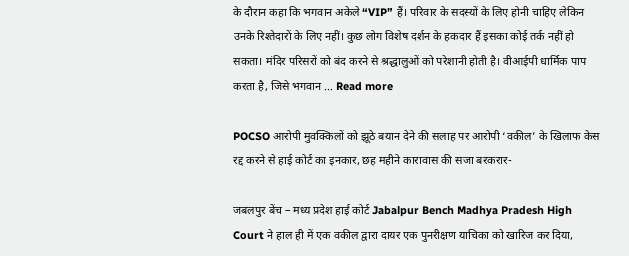के दौरान कहा कि भगवान अकेले “VIP” हैं। परिवार के सदस्यों के लिए होनी चाहिए लेकिन उनके रिश्तेदारों के लिए नहीं। कुछ लोग विशेष दर्शन के हकदार हैं इसका कोई तर्क नहीं हो सकता। मंदिर परिसरों को बंद करने से श्रद्धालुओं को परेशानी होती है। वीआईपी धार्मिक पाप करता है, जिसे भगवान … Read more

POCSO आरोपी मुवक्किलों को झूठे बयान देने की सलाह पर आरोपी ‘वकील’ के खिलाफ केस रद्द करने से हाई कोर्ट का इनकार, छह महीने कारावास की सजा बरकरार-

जबलपुर बेंच – मध्य प्रदेश हाई कोर्ट Jabalpur Bench Madhya Pradesh High Court ने हाल ही में एक वकील द्वारा दायर एक पुनरीक्षण याचिका को खारिज कर दिया,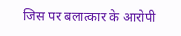जिस पर बलात्कार के आरोपी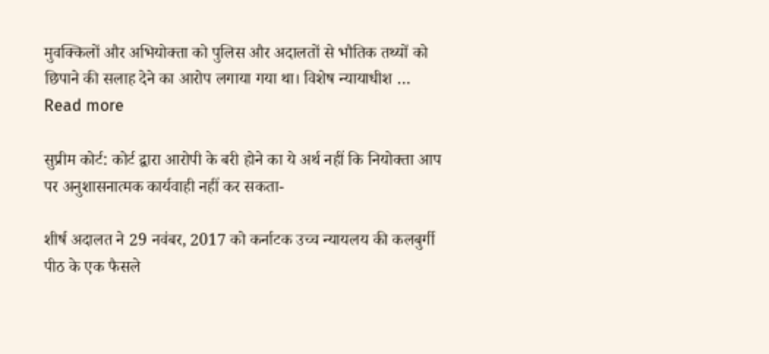मुवक्किलों और अभियोक्ता को पुलिस और अदालतों से भौतिक तथ्यों को छिपाने की सलाह देने का आरोप लगाया गया था। विशेष न्यायाधीश … Read more

सुप्रीम कोर्ट: कोर्ट द्वारा आरोपी के बरी होने का ये अर्थ नहीं कि नियोक्ता आप पर अनुशासनात्मक कार्यवाही नहीं कर सकता-

शीर्ष अदालत ने 29 नवंबर, 2017 को कर्नाटक उच्च न्यायलय की कलबुर्गी पीठ के एक फैसले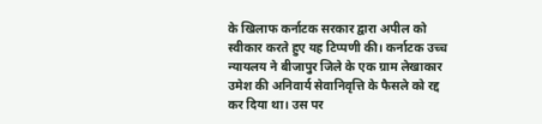के खिलाफ कर्नाटक सरकार द्वारा अपील को स्वीकार करते हुए यह टिप्पणी की। कर्नाटक उच्च न्यायलय ने बीजापुर जिले के एक ग्राम लेखाकार उमेश की अनिवार्य सेवानिवृत्ति के फैसले को रद्द कर दिया था। उस पर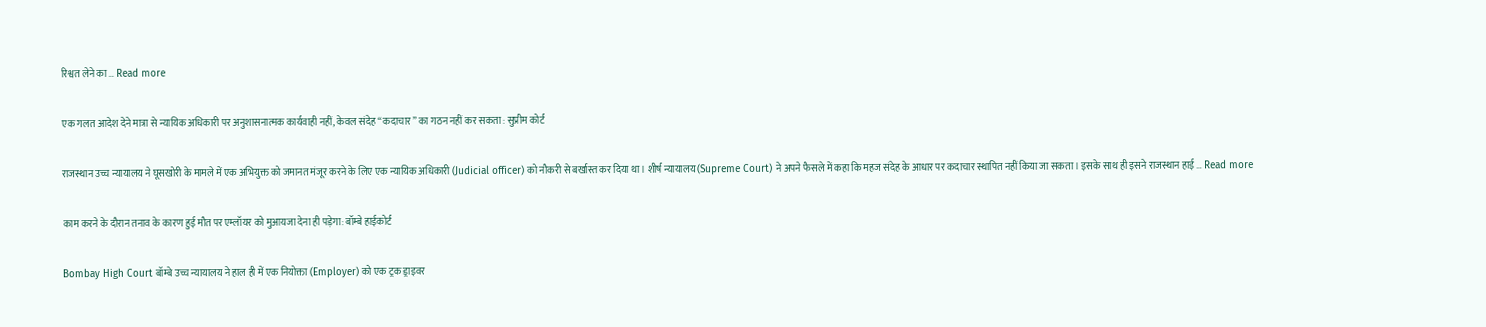रिश्वत लेने का … Read more

एक गलत आदेश देने मात्रा से न्यायिक अधिकारी पर अनुशासनात्मक कार्यवाही नहीं, केवल संदेह “कदाचार” का गठन नहीं कर सकता : सुप्रीम कोर्ट

राजस्थान उच्च न्यायालय ने घूसखोरी के मामले में एक अभियुक्त को जमानत मंजूर करने के लिए एक न्यायिक अधिकारी (Judicial officer) को नौकरी से बर्खास्त कर दिया था। शीर्ष न्यायालय (Supreme Court) ने अपने फैसले में कहा कि महज संदेह के आधार पर कदाचार स्थापित नहीं किया जा सकता। इसके साथ ही इसने राजस्थान हाई … Read more

काम करने के दौरान तनाव के कारण हुई मौत पर एम्लॉयर को मुआयजा देना ही पड़ेगा: बॉम्बे हाईकोर्ट

Bombay High Court बॉम्बे उच्च न्यायालय ने हाल ही में एक नियोक्ता (Employer) को एक ट्रक ड्राइवर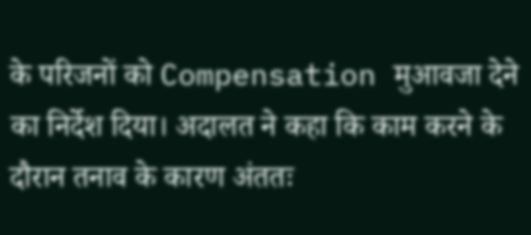के परिजनों को Compensation मुआवजा देने का निर्देश दिया। अदालत ने कहा कि काम करने के दौरान तनाव के कारण अंततः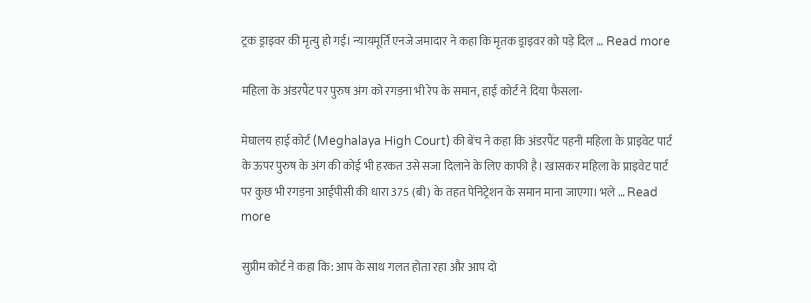ट्रक ड्राइवर की मृत्यु हो गई। न्यायमूर्ति एनजे जमादार ने कहा कि मृतक ड्राइवर को पड़े दिल … Read more

महिला के अंडरपैंट पर पुरुष अंग को रगड़ना भी रेप के समान, हाई कोर्ट ने दिया फैसला-

मेघालय हाई कोर्ट (Meghalaya High Court) की बेंच ने कहा कि अंडरपैंट पहनी महिला के प्राइवेट पार्ट के ऊपर पुरुष के अंग की कोई भी हरकत उसे सजा दिलाने के लिए काफी है। खासकर महिला के प्राइवेट पार्ट पर कुछ भी रगड़ना आईपीसी की धारा 375 (बी) के तहत पेनिट्रेशन के समान माना जाएगा। भले … Read more

सुप्रीम कोर्ट ने कहा कि: आप के साथ गलत होता रहा और आप दो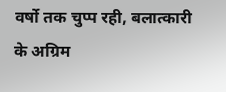वर्षो तक चुप्प रही, बलात्कारी के अग्रिम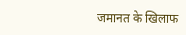जमानत के खिलाफ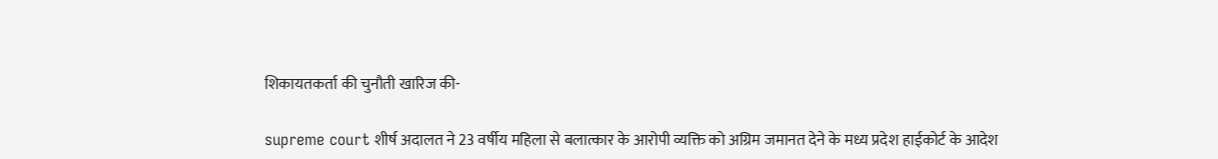शिकायतकर्ता की चुनौती खारिज की-

supreme court शीर्ष अदालत ने 23 वर्षीय महिला से बलात्कार के आरोपी व्यक्ति को अग्रिम जमानत देने के मध्य प्रदेश हाईकोर्ट के आदेश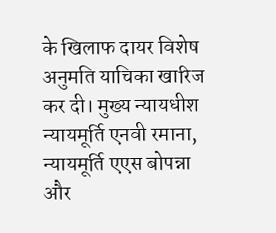के खिलाफ दायर विशेष अनुमति याचिका खारिज कर दी। मुख्य न्यायधीश न्यायमूर्ति एनवी रमाना, न्यायमूर्ति एएस बोपन्ना और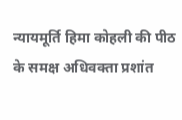न्यायमूर्ति हिमा कोहली की पीठ के समक्ष अधिवक्ता प्रशांत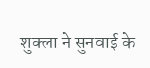शुक्ला ने सुनवाई के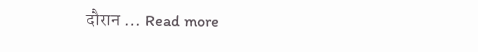दौरान … Read more